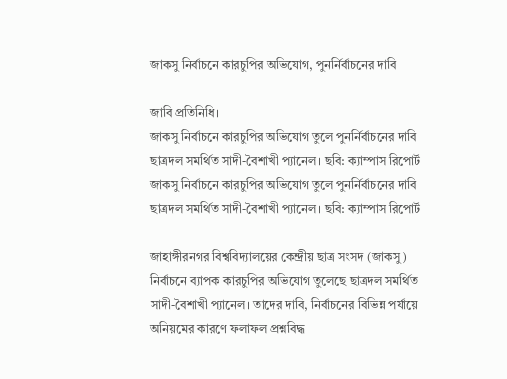জাকসু নির্বাচনে কারচুপির অভিযোগ, পুনর্নির্বাচনের দাবি

জাবি প্রতিনিধি।
জাকসু নির্বাচনে কারচুপির অভিযোগ তুলে পুনর্নির্বাচনের দাবি ছাত্রদল সমর্থিত সাদী-বৈশাখী প্যানেল। ছবি: ক্যাম্পাস রিপোর্ট
জাকসু নির্বাচনে কারচুপির অভিযোগ তুলে পুনর্নির্বাচনের দাবি ছাত্রদল সমর্থিত সাদী-বৈশাখী প্যানেল। ছবি: ক্যাম্পাস রিপোর্ট

জাহাঙ্গীরনগর বিশ্ববিদ্যালয়ের কেন্দ্রীয় ছাত্র সংসদ (জাকসু) নির্বাচনে ব্যাপক কারচুপির অভিযোগ তুলেছে ছাত্রদল সমর্থিত সাদী-বৈশাখী প্যানেল। তাদের দাবি, নির্বাচনের বিভিন্ন পর্যায়ে অনিয়মের কারণে ফলাফল প্রশ্নবিদ্ধ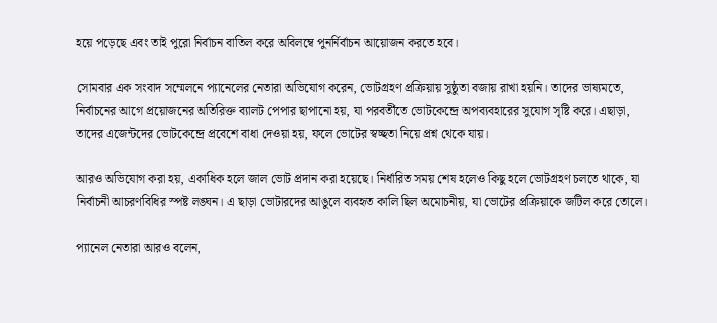হয়ে পড়েছে এবং তাই পুরো নির্বাচন বাতিল করে অবিলম্বে পুনর্নির্বাচন আয়োজন করতে হবে।

সোমবার এক সংবাদ সম্মেলনে প্যানেলের নেতারা অভিযোগ করেন, ভোটগ্রহণ প্রক্রিয়ায় সুষ্ঠুতা বজায় রাখা হয়নি। তাদের ভাষ্যমতে, নির্বাচনের আগে প্রয়োজনের অতিরিক্ত ব্যালট পেপার ছাপানো হয়, যা পরবর্তীতে ভোটকেন্দ্রে অপব্যবহারের সুযোগ সৃষ্টি করে। এছাড়া, তাদের এজেন্টদের ভোটকেন্দ্রে প্রবেশে বাধা দেওয়া হয়, ফলে ভোটের স্বচ্ছতা নিয়ে প্রশ্ন থেকে যায়।

আরও অভিযোগ করা হয়, একাধিক হলে জাল ভোট প্রদান করা হয়েছে। নির্ধারিত সময় শেষ হলেও কিছু হলে ভোটগ্রহণ চলতে থাকে, যা নির্বাচনী আচরণবিধির স্পষ্ট লঙ্ঘন। এ ছাড়া ভোটারদের আঙুলে ব্যবহৃত কালি ছিল অমোচনীয়, যা ভোটের প্রক্রিয়াকে জটিল করে তোলে।

প্যানেল নেতারা আরও বলেন,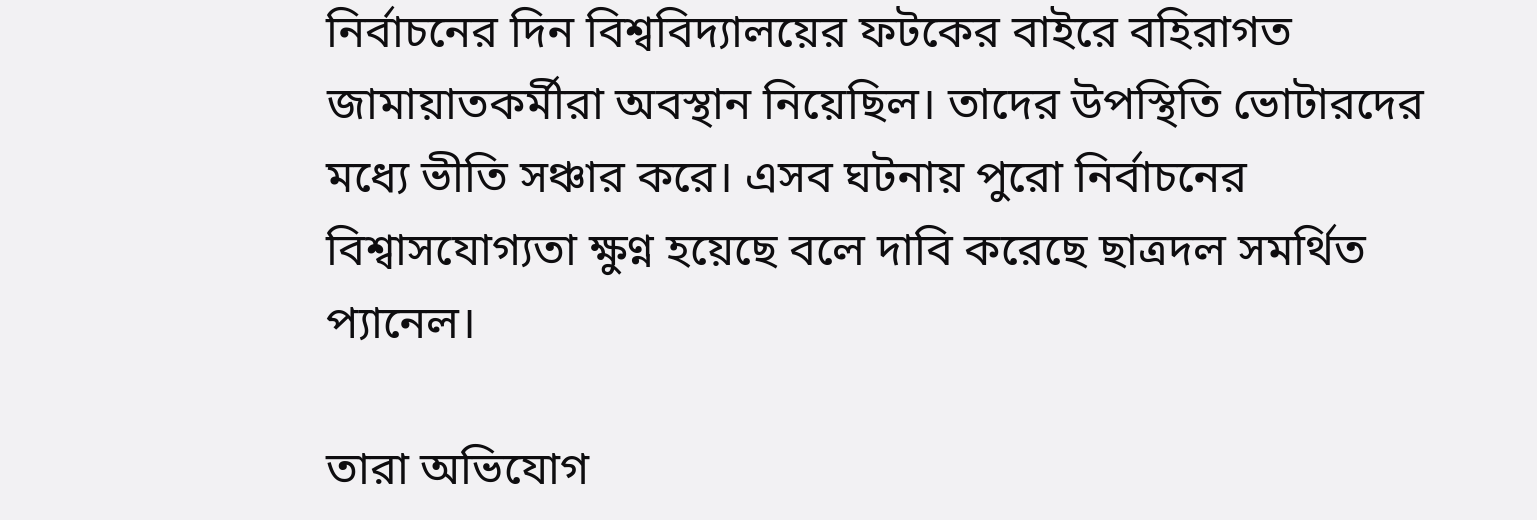নির্বাচনের দিন বিশ্ববিদ্যালয়ের ফটকের বাইরে বহিরাগত জামায়াতকর্মীরা অবস্থান নিয়েছিল। তাদের উপস্থিতি ভোটারদের মধ্যে ভীতি সঞ্চার করে। এসব ঘটনায় পুরো নির্বাচনের বিশ্বাসযোগ্যতা ক্ষুণ্ন হয়েছে বলে দাবি করেছে ছাত্রদল সমর্থিত প্যানেল।

তারা অভিযোগ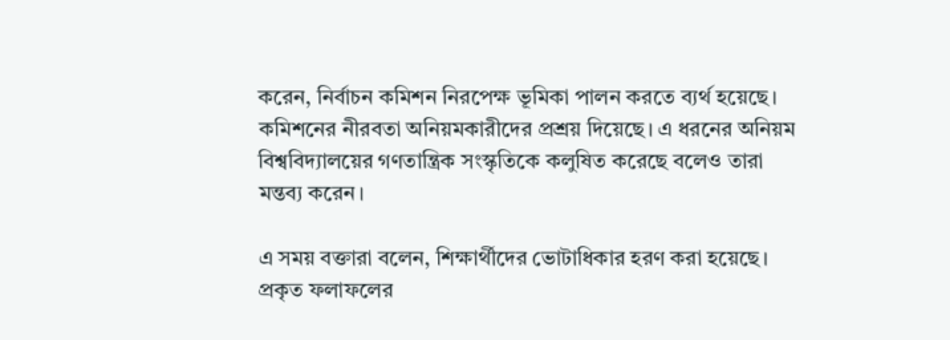করেন, নির্বাচন কমিশন নিরপেক্ষ ভূমিকা পালন করতে ব্যর্থ হয়েছে। কমিশনের নীরবতা অনিয়মকারীদের প্রশ্রয় দিয়েছে। এ ধরনের অনিয়ম বিশ্ববিদ্যালয়ের গণতান্ত্রিক সংস্কৃতিকে কলুষিত করেছে বলেও তারা মন্তব্য করেন।

এ সময় বক্তারা বলেন, শিক্ষার্থীদের ভোটাধিকার হরণ করা হয়েছে। প্রকৃত ফলাফলের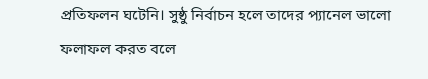প্রতিফলন ঘটেনি। সুষ্ঠু নির্বাচন হলে তাদের প্যানেল ভালো ফলাফল করত বলে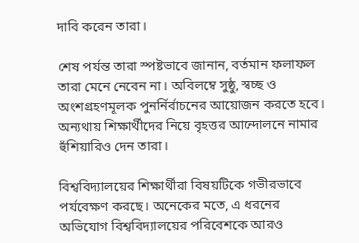দাবি করেন তারা।

শেষ পর্যন্ত তারা স্পষ্টভাবে জানান, বর্তমান ফলাফল তারা মেনে নেবেন না। অবিলম্বে সুষ্ঠু, স্বচ্ছ ও অংশগ্রহণমূলক পুনর্নির্বাচনের আয়োজন করতে হবে। অন্যথায় শিক্ষার্থীদের নিয়ে বৃহত্তর আন্দোলনে নামার হুঁশিয়ারিও দেন তারা।

বিশ্ববিদ্যালয়ের শিক্ষার্থীরা বিষয়টিকে গভীরভাবে পর্যবেক্ষণ করছে। অনেকের মতে, এ ধরনের অভিযোগ বিশ্ববিদ্যালয়ের পরিবেশকে আরও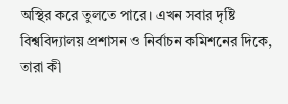অস্থির করে তুলতে পারে। এখন সবার দৃষ্টি বিশ্ববিদ্যালয় প্রশাসন ও নির্বাচন কমিশনের দিকে, তারা কী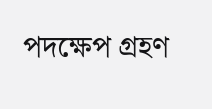পদক্ষেপ গ্রহণ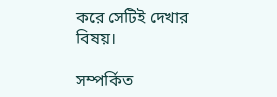করে সেটিই দেখার বিষয়।

সম্পর্কিত